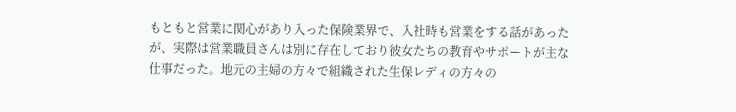もともと営業に関心があり入った保険業界で、入社時も営業をする話があったが、実際は営業職員さんは別に存在しており彼女たちの教育やサポートが主な仕事だった。地元の主婦の方々で組織された生保レディの方々の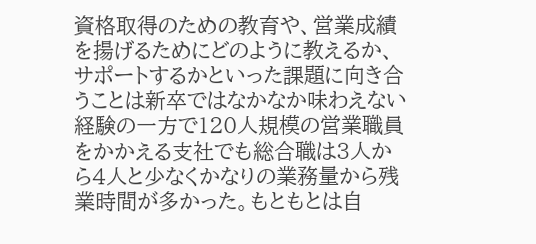資格取得のための教育や、営業成績を揚げるためにどのように教えるか、サポートするかといった課題に向き合うことは新卒ではなかなか味わえない経験の一方で120人規模の営業職員をかかえる支社でも総合職は3人から4人と少なくかなりの業務量から残業時間が多かった。もともとは自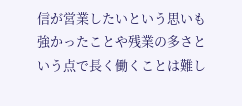信が営業したいという思いも強かったことや残業の多さという点で長く働くことは難し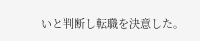いと判断し転職を決意した。